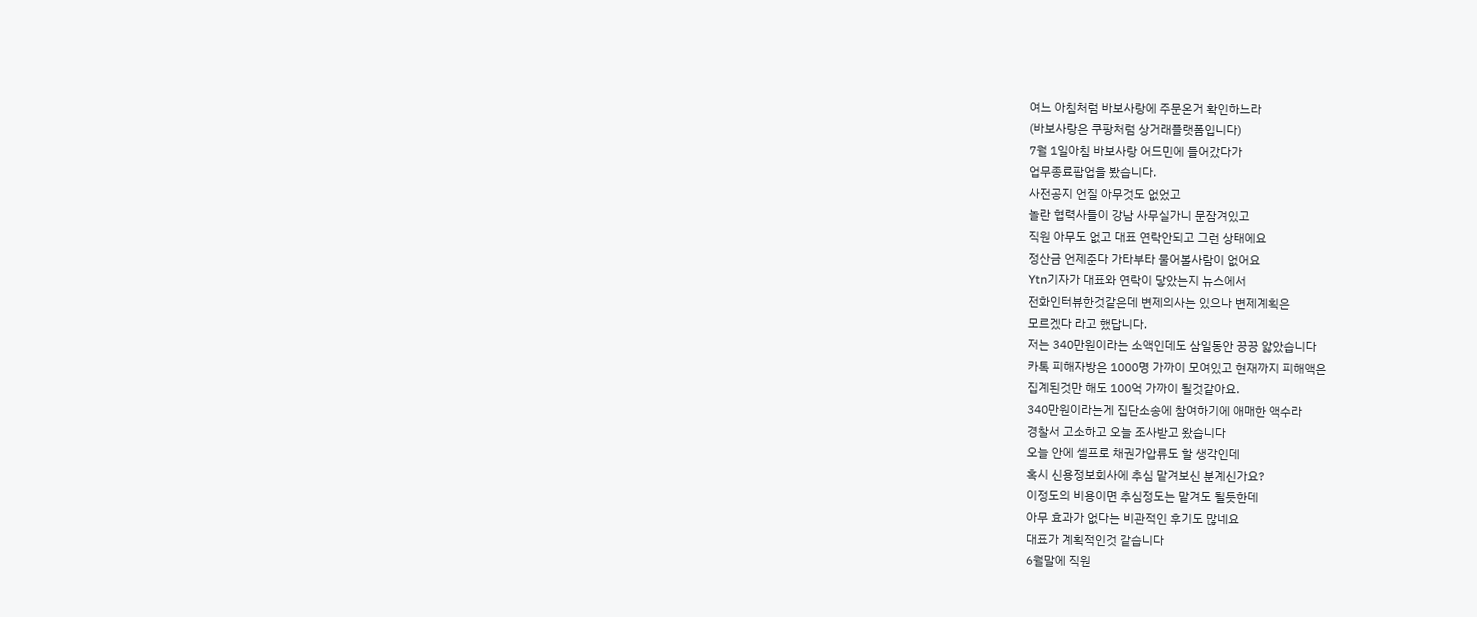여느 아침처럼 바보사랑에 주문온거 확인하느라
(바보사랑은 쿠팡처럼 상거래플랫폼입니다)
7월 1일아침 바보사랑 어드민에 들어갔다가
업무종료팝업을 봤습니다.
사전공지 언질 아무것도 없었고
놀란 협력사들이 강남 사무실가니 문잠겨있고
직원 아무도 없고 대표 연락안되고 그런 상태에요
정산금 언제준다 가타부타 물어볼사람이 없어요
Ytn기자가 대표와 연락이 닿았는지 뉴스에서
전화인터뷰한것같은데 변제의사는 있으나 변제계획은
모르겠다 라고 했답니다.
저는 340만원이라는 소액인데도 삼일동안 끙끙 앓았습니다
카톡 피해자방은 1000명 가까이 모여있고 현재까지 피해액은
집계된것만 해도 100억 가까이 될것같아요.
340만원이라는게 집단소송에 참여하기에 애매한 액수라
경찰서 고소하고 오늘 조사받고 왔습니다
오늘 안에 셀프로 채권가압류도 할 생각인데
혹시 신용정보회사에 추심 맡겨보신 분계신가요?
이정도의 비용이면 추심정도는 맡겨도 될듯한데
아무 효과가 없다는 비관적인 후기도 많네요
대표가 계획적인것 같습니다
6월말에 직원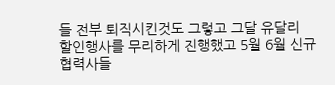들 전부 퇴직시킨것도 그렇고 그달 유달리
할인행사를 무리하게 진행했고 5월 6월 신규 협력사들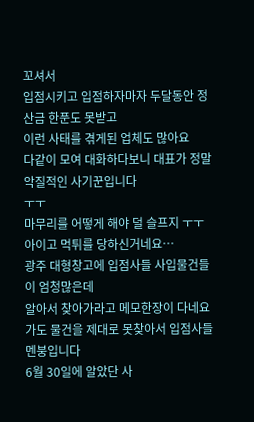꼬셔서
입점시키고 입점하자마자 두달동안 정산금 한푼도 못받고
이런 사태를 겪게된 업체도 많아요
다같이 모여 대화하다보니 대표가 정말 악질적인 사기꾼입니다
ㅜㅜ
마무리를 어떻게 해야 덜 슬프지 ㅜㅜ
아이고 먹튀를 당하신거네요…
광주 대형창고에 입점사들 사입물건들이 엄청많은데
알아서 찾아가라고 메모한장이 다네요
가도 물건을 제대로 못찾아서 입점사들 멘붕입니다
6월 30일에 알았단 사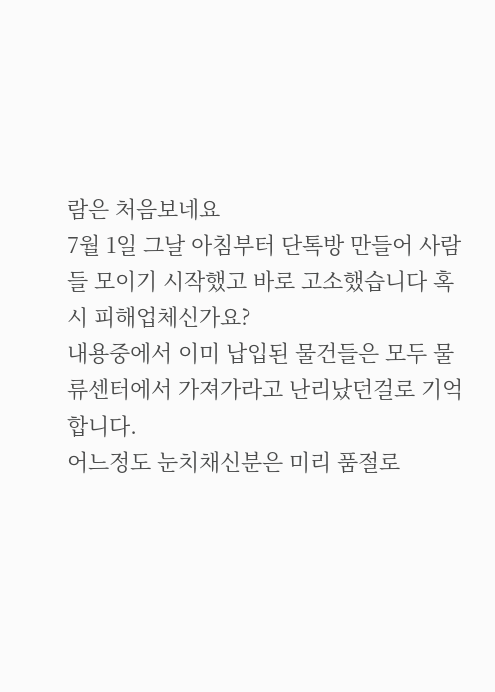람은 처음보네요
7월 1일 그날 아침부터 단톡방 만들어 사람들 모이기 시작했고 바로 고소했습니다 혹시 피해업체신가요?
내용중에서 이미 납입된 물건들은 모두 물류센터에서 가져가라고 난리났던걸로 기억합니다.
어느정도 눈치채신분은 미리 품절로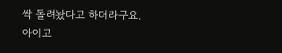싹 돌려놨다고 하더라구요.
아이고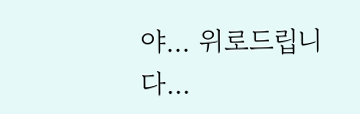야... 위로드립니다...